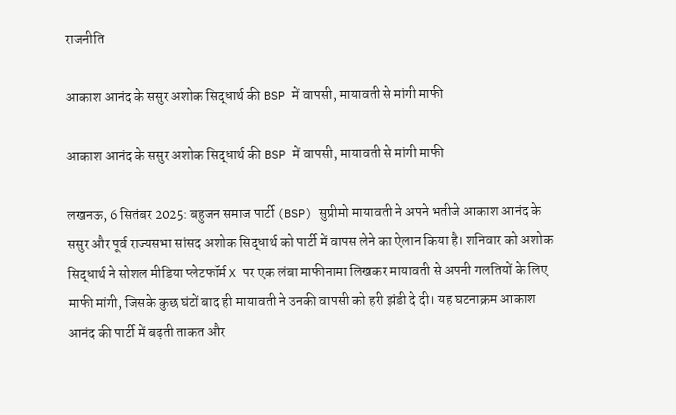राजनीति

आकाश आनंद के ससुर अशोक सिद्धार्थ की BSP में वापसी, मायावती से मांगी माफी

आकाश आनंद के ससुर अशोक सिद्धार्थ की BSP में वापसी, मायावती से मांगी माफी

लखनऊ, 6 सितंबर 2025: बहुजन समाज पार्टी (BSP) सुप्रीमो मायावती ने अपने भतीजे आकाश आनंद के ससुर और पूर्व राज्यसभा सांसद अशोक सिद्धार्थ को पार्टी में वापस लेने का ऐलान किया है। शनिवार को अशोक सिद्धार्थ ने सोशल मीडिया प्लेटफॉर्म X पर एक लंबा माफीनामा लिखकर मायावती से अपनी गलतियों के लिए माफी मांगी, जिसके कुछ घंटों बाद ही मायावती ने उनकी वापसी को हरी झंडी दे दी। यह घटनाक्रम आकाश आनंद की पार्टी में बढ़ती ताकत और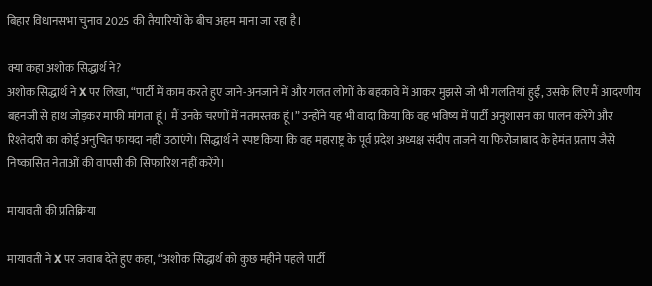बिहार विधानसभा चुनाव 2025 की तैयारियों के बीच अहम माना जा रहा है।

क्या कहा अशोक सिद्धार्थ ने?
अशोक सिद्धार्थ ने X पर लिखा, “पार्टी में काम करते हुए जाने-अनजाने में और गलत लोगों के बहकावे में आकर मुझसे जो भी गलतियां हुईं, उसके लिए मैं आदरणीय बहनजी से हाथ जोड़कर माफी मांगता हूं। मैं उनके चरणों में नतमस्तक हूं।” उन्होंने यह भी वादा किया कि वह भविष्य में पार्टी अनुशासन का पालन करेंगे और रिश्तेदारी का कोई अनुचित फायदा नहीं उठाएंगे। सिद्धार्थ ने स्पष्ट किया कि वह महाराष्ट्र के पूर्व प्रदेश अध्यक्ष संदीप ताजने या फिरोजाबाद के हेमंत प्रताप जैसे निष्कासित नेताओं की वापसी की सिफारिश नहीं करेंगे।

मायावती की प्रतिक्रिया

मायावती ने X पर जवाब देते हुए कहा, “अशोक सिद्धार्थ को कुछ महीने पहले पार्टी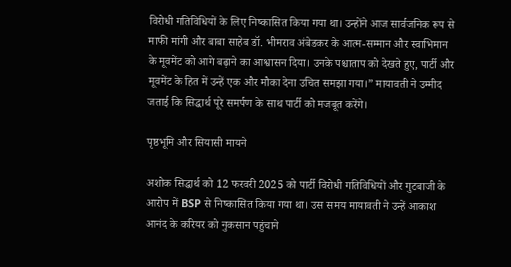विरोधी गतिविधियों के लिए निष्कासित किया गया था। उन्होंने आज सार्वजनिक रूप से माफी मांगी और बाबा साहेब डॉ. भीमराव अंबेडकर के आत्म-सम्मान और स्वाभिमान के मूवमेंट को आगे बढ़ाने का आश्वासन दिया। उनके पश्चाताप को देखते हुए, पार्टी और मूवमेंट के हित में उन्हें एक और मौका देना उचित समझा गया।” मायावती ने उम्मीद जताई कि सिद्धार्थ पूरे समर्पण के साथ पार्टी को मजबूत करेंगे।

पृष्ठभूमि और सियासी मायने

अशोक सिद्धार्थ को 12 फरवरी 2025 को पार्टी विरोधी गतिविधियों और गुटबाजी के आरोप में BSP से निष्कासित किया गया था। उस समय मायावती ने उन्हें आकाश आनंद के करियर को नुकसान पहुंचाने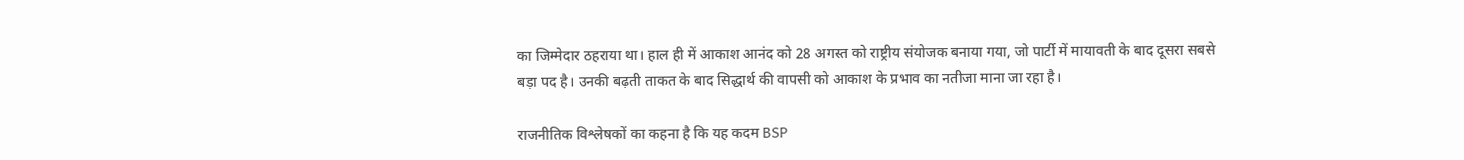का जिम्मेदार ठहराया था। हाल ही में आकाश आनंद को 28 अगस्त को राष्ट्रीय संयोजक बनाया गया, जो पार्टी में मायावती के बाद दूसरा सबसे बड़ा पद है। उनकी बढ़ती ताकत के बाद सिद्धार्थ की वापसी को आकाश के प्रभाव का नतीजा माना जा रहा है।

राजनीतिक विश्लेषकों का कहना है कि यह कदम BSP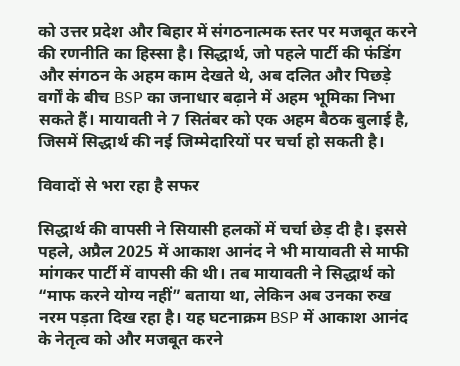को उत्तर प्रदेश और बिहार में संगठनात्मक स्तर पर मजबूत करने की रणनीति का हिस्सा है। सिद्धार्थ, जो पहले पार्टी की फंडिंग और संगठन के अहम काम देखते थे, अब दलित और पिछड़े वर्गों के बीच BSP का जनाधार बढ़ाने में अहम भूमिका निभा सकते हैं। मायावती ने 7 सितंबर को एक अहम बैठक बुलाई है, जिसमें सिद्धार्थ की नई जिम्मेदारियों पर चर्चा हो सकती है।

विवादों से भरा रहा है सफर

सिद्धार्थ की वापसी ने सियासी हलकों में चर्चा छेड़ दी है। इससे पहले, अप्रैल 2025 में आकाश आनंद ने भी मायावती से माफी मांगकर पार्टी में वापसी की थी। तब मायावती ने सिद्धार्थ को “माफ करने योग्य नहीं” बताया था, लेकिन अब उनका रुख नरम पड़ता दिख रहा है। यह घटनाक्रम BSP में आकाश आनंद के नेतृत्व को और मजबूत करने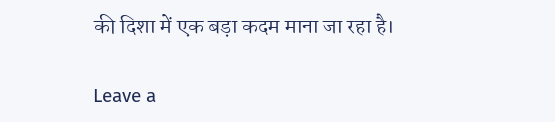की दिशा में एक बड़ा कदम माना जा रहा है।

Leave a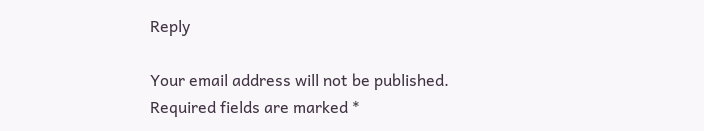Reply

Your email address will not be published. Required fields are marked *